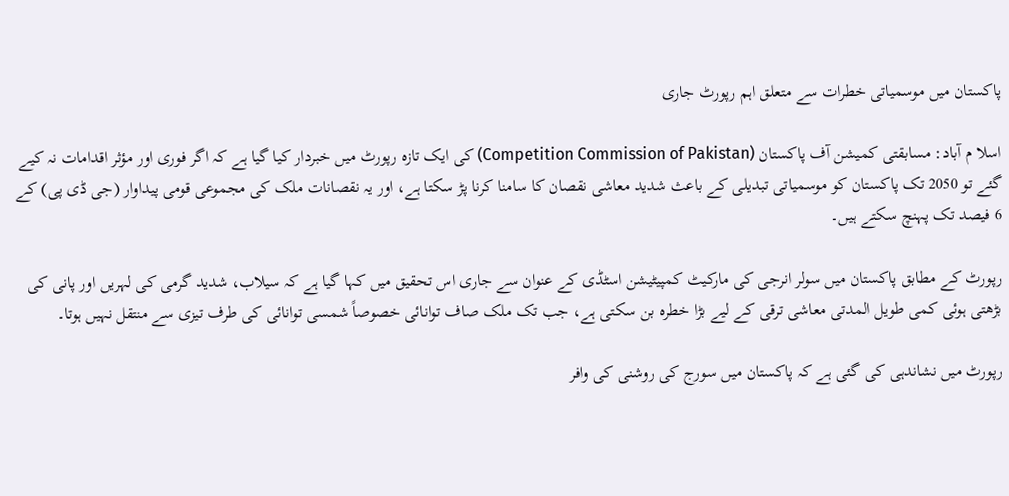پاکستان میں موسمیاتی خطرات سے متعلق اہم رپورٹ جاری

اسلا م آباد: مسابقتی کمیشن آف پاکستان (Competition Commission of Pakistan) کی ایک تازہ رپورٹ میں خبردار کیا گیا ہے کہ اگر فوری اور مؤثر اقدامات نہ کیے گئے تو 2050 تک پاکستان کو موسمیاتی تبدیلی کے باعث شدید معاشی نقصان کا سامنا کرنا پڑ سکتا ہے، اور یہ نقصانات ملک کی مجموعی قومی پیداوار (جی ڈی پی) کے 6 فیصد تک پہنچ سکتے ہیں۔

رپورٹ کے مطابق پاکستان میں سولر انرجی کی مارکیٹ کمپیٹیشن اسٹڈی کے عنوان سے جاری اس تحقیق میں کہا گیا ہے کہ سیلاب، شدید گرمی کی لہریں اور پانی کی بڑھتی ہوئی کمی طویل المدتی معاشی ترقی کے لیے بڑا خطرہ بن سکتی ہے، جب تک ملک صاف توانائی خصوصاً شمسی توانائی کی طرف تیزی سے منتقل نہیں ہوتا۔

رپورٹ میں نشاندہی کی گئی ہے کہ پاکستان میں سورج کی روشنی کی وافر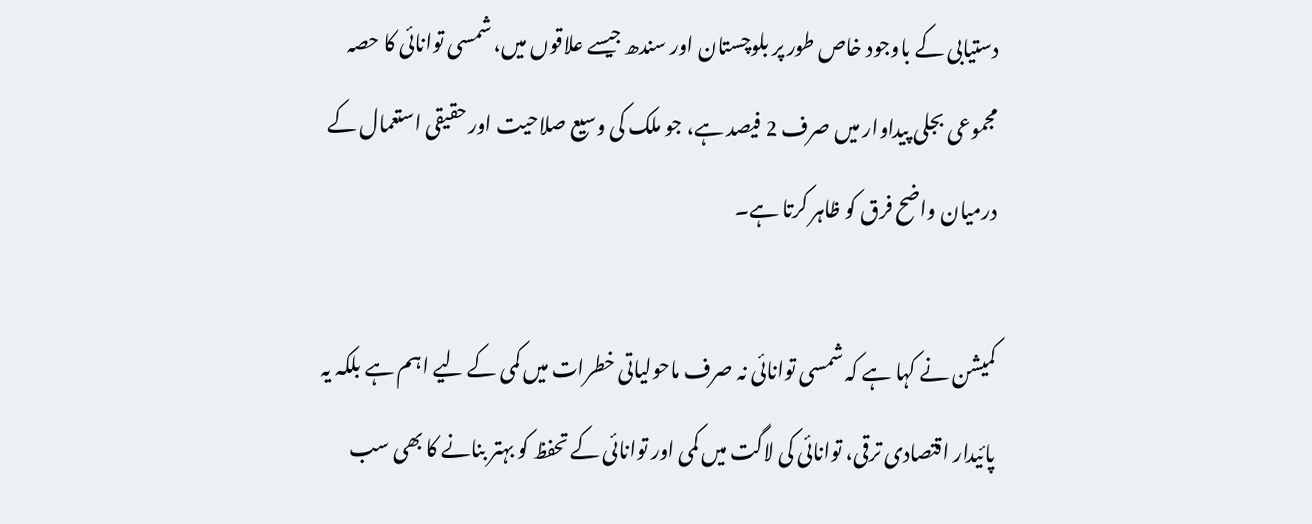دستیابی کے باوجود خاص طور پر بلوچستان اور سندھ جیسے علاقوں میں، شمسی توانائی کا حصہ مجموعی بجلی پیداوار میں صرف 2 فیصد ہے، جو ملک کی وسیع صلاحیت اور حقیقی استعمال کے درمیان واضح فرق کو ظاہر کرتا ہے۔

کمیشن نے کہا ہے کہ شمسی توانائی نہ صرف ماحولیاتی خطرات میں کمی کے لیے اہم ہے بلکہ یہ پائیدار اقتصادی ترقی، توانائی کی لاگت میں کمی اور توانائی کے تحفظ کو بہتر بنانے کا بھی سب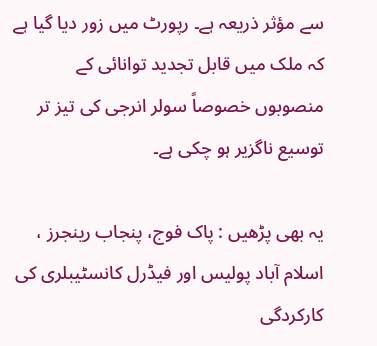سے مؤثر ذریعہ ہے۔ رپورٹ میں زور دیا گیا ہے کہ ملک میں قابل تجدید توانائی کے منصوبوں خصوصاً سولر انرجی کی تیز تر توسیع ناگزیر ہو چکی ہے۔

یہ بھی پڑھیں : پاک فوج، پنجاب رینجرز ، اسلام آباد پولیس اور فیڈرل کانسٹیبلری کی کارکردگی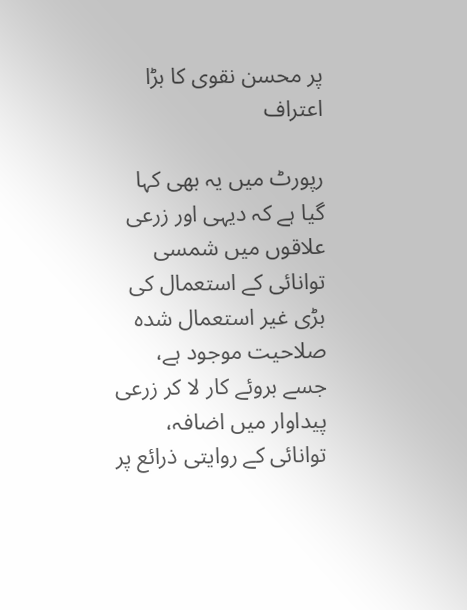پر محسن نقوی کا بڑا اعتراف

رپورٹ میں یہ بھی کہا گیا ہے کہ دیہی اور زرعی علاقوں میں شمسی توانائی کے استعمال کی بڑی غیر استعمال شدہ صلاحیت موجود ہے، جسے بروئے کار لا کر زرعی پیداوار میں اضافہ، توانائی کے روایتی ذرائع پر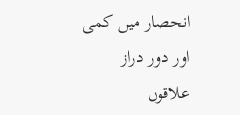انحصار میں کمی اور دور دراز علاقوں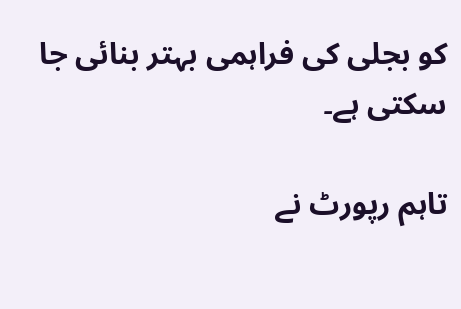کو بجلی کی فراہمی بہتر بنائی جا سکتی ہے۔

تاہم رپورٹ نے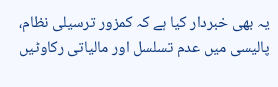یہ بھی خبردار کیا ہے کہ کمزور ترسیلی نظام، پالیسی میں عدم تسلسل اور مالیاتی رکاوٹیں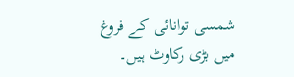شمسی توانائی کے فروغ میں بڑی رکاوٹ ہیں۔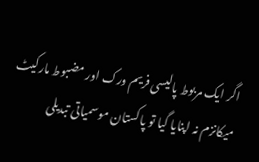اگر ایک مربوط پالیسی فریم ورک اور مضبوط مارکیٹ میکانزم نہ اپنایا گیا تو پاکستان موسمیاتی تبدیلی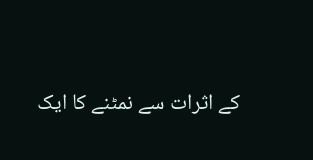کے اثرات سے نمٹنے کا ایک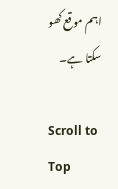اہم موقع کھو سکتا ہے۔

Scroll to Top